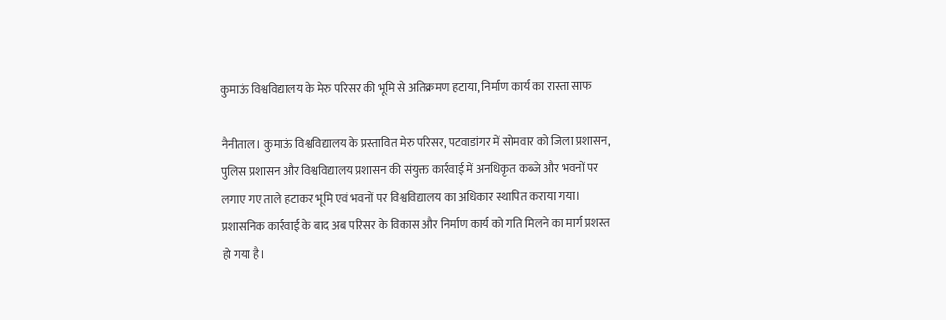कुमाऊं विश्वविद्यालय के मेरु परिसर की भूमि से अतिक्रमण हटाया, निर्माण कार्य का रास्ता साफ

नैनीताल। कुमाऊं विश्वविद्यालय के प्रस्तावित मेरु परिसर, पटवाडांगर में सोमवार को जिला प्रशासन, पुलिस प्रशासन और विश्वविद्यालय प्रशासन की संयुक्त कार्रवाई में अनधिकृत कब्जे और भवनों पर लगाए गए ताले हटाकर भूमि एवं भवनों पर विश्वविद्यालय का अधिकार स्थापित कराया गया। प्रशासनिक कार्रवाई के बाद अब परिसर के विकास और निर्माण कार्य को गति मिलने का मार्ग प्रशस्त हो गया है।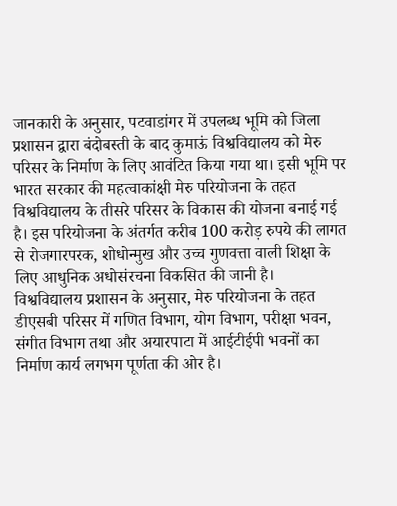जानकारी के अनुसार, पटवाडांगर में उपलब्ध भूमि को जिला प्रशासन द्वारा बंदोबस्ती के बाद कुमाऊं विश्वविद्यालय को मेरु परिसर के निर्माण के लिए आवंटित किया गया था। इसी भूमि पर भारत सरकार की महत्वाकांक्षी मेरु परियोजना के तहत विश्वविद्यालय के तीसरे परिसर के विकास की योजना बनाई गई है। इस परियोजना के अंतर्गत करीब 100 करोड़ रुपये की लागत से रोजगारपरक, शोधोन्मुख और उच्च गुणवत्ता वाली शिक्षा के लिए आधुनिक अधोसंरचना विकसित की जानी है।
विश्वविद्यालय प्रशासन के अनुसार, मेरु परियोजना के तहत डीएसबी परिसर में गणित विभाग, योग विभाग, परीक्षा भवन, संगीत विभाग तथा और अयारपाटा में आईटीईपी भवनों का निर्माण कार्य लगभग पूर्णता की ओर है।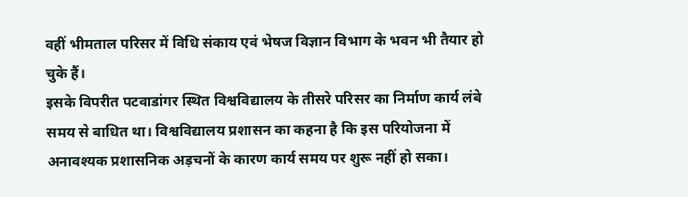वहीं भीमताल परिसर में विधि संकाय एवं भेषज विज्ञान विभाग के भवन भी तैयार हो चुके हैं।
इसके विपरीत पटवाडांगर स्थित विश्वविद्यालय के तीसरे परिसर का निर्माण कार्य लंबे समय से बाधित था। विश्वविद्यालय प्रशासन का कहना है कि इस परियोजना में अनावश्यक प्रशासनिक अड़चनों के कारण कार्य समय पर शुरू नहीं हो सका।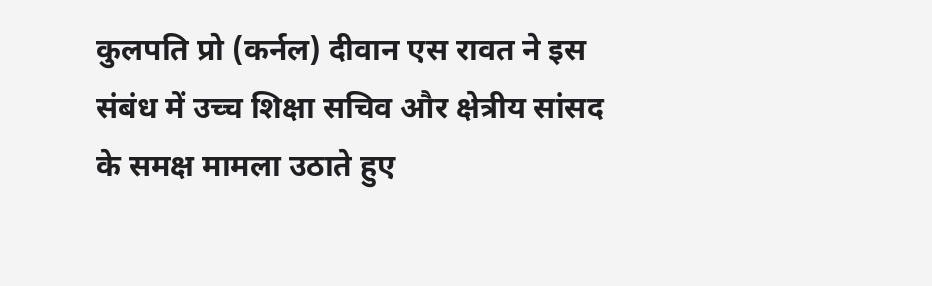कुलपति प्रो (कर्नल) दीवान एस रावत ने इस संबंध में उच्च शिक्षा सचिव और क्षेत्रीय सांसद के समक्ष मामला उठाते हुए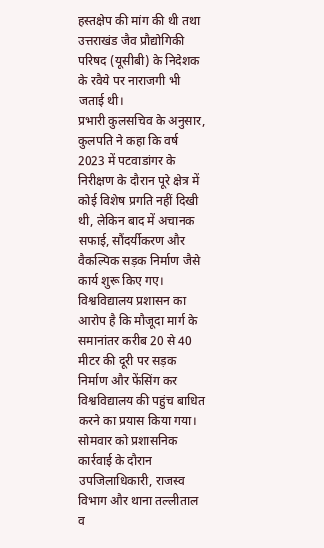हस्तक्षेप की मांग की थी तथा उत्तराखंड जैव प्रौद्योगिकी परिषद (यूसीबी) के निदेशक के रवैये पर नाराजगी भी जताई थी।
प्रभारी कुलसचिव के अनुसार, कुलपति ने कहा कि वर्ष 2023 में पटवाडांगर के निरीक्षण के दौरान पूरे क्षेत्र में कोई विशेष प्रगति नहीं दिखी थी, लेकिन बाद में अचानक सफाई, सौंदर्यीकरण और वैकल्पिक सड़क निर्माण जैसे कार्य शुरू किए गए। विश्वविद्यालय प्रशासन का आरोप है कि मौजूदा मार्ग के समानांतर करीब 20 से 40 मीटर की दूरी पर सड़क निर्माण और फेंसिंग कर विश्वविद्यालय की पहुंच बाधित करने का प्रयास किया गया।
सोमवार को प्रशासनिक कार्रवाई के दौरान उपजिलाधिकारी, राजस्व विभाग और थाना तल्लीताल व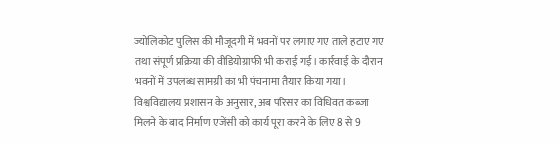ज्योलिकोट पुलिस की मौजूदगी में भवनों पर लगाए गए ताले हटाए गए तथा संपूर्ण प्रक्रिया की वीडियोग्राफी भी कराई गई। कार्रवाई के दौरान भवनों में उपलब्ध सामग्री का भी पंचनामा तैयार किया गया।
विश्वविद्यालय प्रशासन के अनुसार, अब परिसर का विधिवत कब्जा मिलने के बाद निर्माण एजेंसी को कार्य पूरा करने के लिए 8 से 9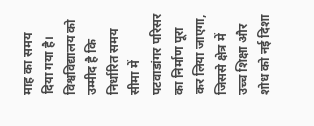माह का समय दिया गया है। विश्वविद्यालय को उम्मीद है कि निर्धारित समय सीमा में पटवाडांगर परिसर का निर्माण पूरा कर लिया जाएगा, जिससे क्षेत्र में उच्च शिक्षा और शोध को नई दिशा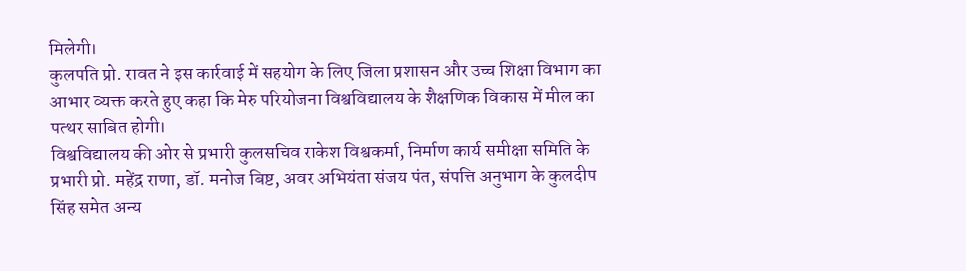मिलेगी।
कुलपति प्रो. रावत ने इस कार्रवाई में सहयोग के लिए जिला प्रशासन और उच्च शिक्षा विभाग का आभार व्यक्त करते हुए कहा कि मेरु परियोजना विश्वविद्यालय के शैक्षणिक विकास में मील का पत्थर साबित होगी।
विश्वविद्यालय की ओर से प्रभारी कुलसचिव राकेश विश्वकर्मा, निर्माण कार्य समीक्षा समिति के प्रभारी प्रो. महेंद्र राणा, डॉ. मनोज बिष्ट, अवर अभियंता संजय पंत, संपत्ति अनुभाग के कुलदीप सिंह समेत अन्य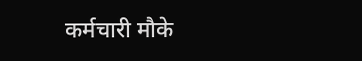कर्मचारी मौके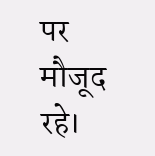पर मौजूद रहे।